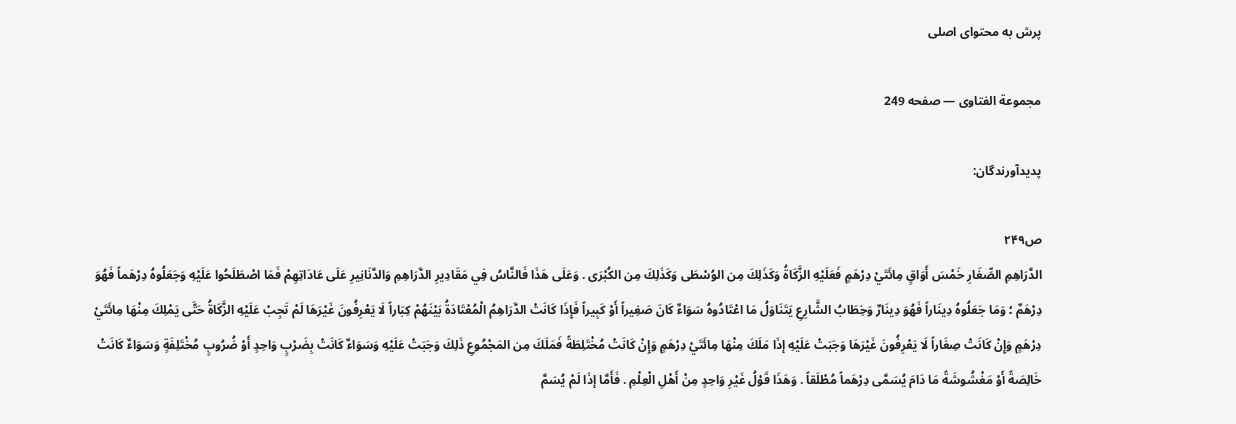پرش به محتوای اصلی

مجموعة الفتاوى — صفحه 249

پدیدآورندگان:

ص۲۴۹
الدَّرَاهِمِ الصِّغَارِ خَمْسَ أَوَاقٍ مِائَتَيْ دِرْهَمٍ فَعَلَيْهِ الزَّكَاةُ وَكَذَلِكَ مِن الوُسْطَى وَكَذَلِكَ مِن الكُبْرَى . وَعَلَى هَذَا فَالنَّاسُ فِي مَقَادِيرِ الدَّرَاهِمِ وَالدَّنَانِيرِ عَلَى عَادَاتِهِمْ فَمَا اصْطَلَحُوا عَلَيْهِ وَجَعَلُوهُ دِرْهَماً فَهُوَ دِرْهَمٌ ؛ وَمَا جَعَلُوهُ دِينَاراً فَهُوَ دِينَارٌ وَخِطَابُ الشَّارِعِ يَتَنَاوَلُ مَا اعْتَادُوهُ سَوَاءٌ كَانَ صَغِيراً أَوْ كَبِيراً فَإِذَا كَانَتْ الدَّرَاهِمُ الْمُعْتَادَةُ بَيْنَهُمْ كِبَاراً لَا يَعْرِفُونَ غَيْرَهَا لَمْ تَجِبْ عَلَيْهِ الزَّكَاةُ حَتَّى يَمْلِكَ مِنْهَا مِائَتَيْ دِرْهَمٍ وَإِنْ كَانَتْ صِغَاراً لَا يَعْرِفُونَ غَيْرَهَا وَجَبَتْ عَلَيْهِ إذَا مَلَكَ مِنْهَا مِائَتَيْ دِرْهَمٍ وَإِنْ كَانَتْ مُخْتَلِطَةً فَمَلَكَ مِن المَجْمُوعِ ذَلِكَ وَجَبَتْ عَلَيْهِ وَسَوَاءٌ كَانَتْ بِضَرْبٍ وَاحِدٍ أَوْ ضُرُوبٍ مُخْتَلِفَةٍ وَسَوَاءٌ كَانَتْ خَالِصَةً أَوْ مَغْشُوشَةً مَا دَامَ يُسَمَّى دِرْهَماً مُطْلَقاً . وَهَذَا قَوْلُ غَيْرِ وَاحِدٍ مِنْ أَهْلِ الْعِلْمِ . فَأَمَّا إذَا لَمْ يُسَمَّ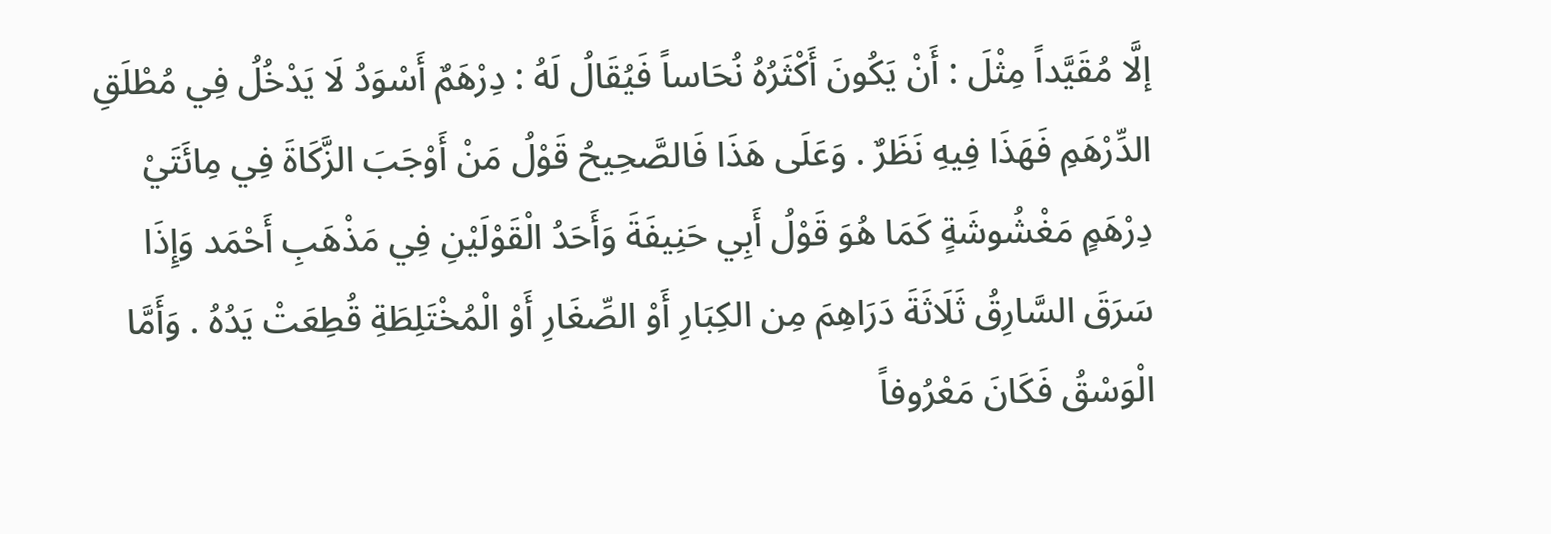إلَّا مُقَيَّداً مِثْلَ : أَنْ يَكُونَ أَكْثَرُهُ نُحَاساً فَيُقَالُ لَهُ : دِرْهَمٌ أَسْوَدُ لَا يَدْخُلُ فِي مُطْلَقِ الدِّرْهَمِ فَهَذَا فِيهِ نَظَرٌ . وَعَلَى هَذَا فَالصَّحِيحُ قَوْلُ مَنْ أَوْجَبَ الزَّكَاةَ فِي مِائَتَيْ دِرْهَمٍ مَغْشُوشَةٍ كَمَا هُوَ قَوْلُ أَبِي حَنِيفَةَ وَأَحَدُ الْقَوْلَيْنِ فِي مَذْهَبِ أَحْمَد وَإِذَا سَرَقَ السَّارِقُ ثَلَاثَةَ دَرَاهِمَ مِن الكِبَارِ أَوْ الصِّغَارِ أَوْ الْمُخْتَلِطَةِ قُطِعَتْ يَدُهُ . وَأَمَّا الْوَسْقُ فَكَانَ مَعْرُوفاً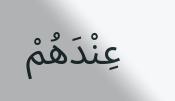عِنْدَهُمْ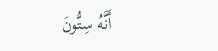أَنَّهُ سِتُّونَ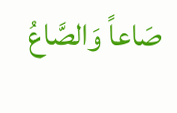صَاعاً وَالصَّاعُ